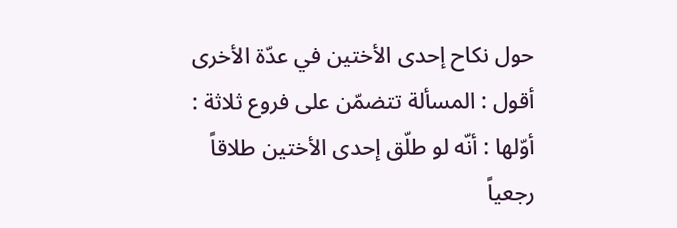حول نكاح إحدى الأختين في عدّة الأخرى
أقول : المسألة تتضمّن على فروع ثلاثة : أوّلها : أنّه لو طلّق إحدى الأختين طلاقاً رجعياً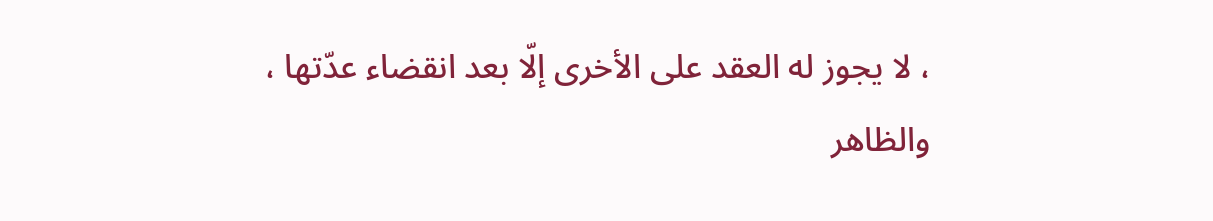، لا يجوز له العقد على الأخرى إلّا بعد انقضاء عدّتها ، والظاهر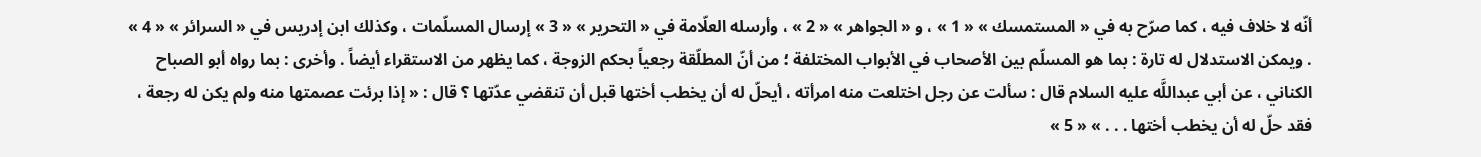أنّه لا خلاف فيه ، كما صرّح به في « المستمسك » « 1 » ، و « الجواهر » « 2 » ، وأرسله العلّامة في « التحرير » « 3 » إرسال المسلّمات ، وكذلك ابن إدريس في « السرائر » « 4 » . ويمكن الاستدلال له تارة : بما هو المسلّم بين الأصحاب في الأبواب المختلفة ؛ من أنّ المطلّقة رجعياً بحكم الزوجة ، كما يظهر من الاستقراء أيضاً . وأخرى : بما رواه أبو الصباح الكناني ، عن أبي عبداللَّه عليه السلام قال : سألت عن رجل اختلعت منه امرأته ، أيحلّ له أن يخطب أختها قبل أن تنقضي عدّتها ؟ قال : « إذا برئت عصمتها منه ولم يكن له رجعة ، فقد حلّ له أن يخطب أختها . . . » « 5 »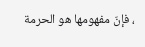، فإنّ مفهومها هو الحرمة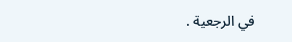في الرجعية .